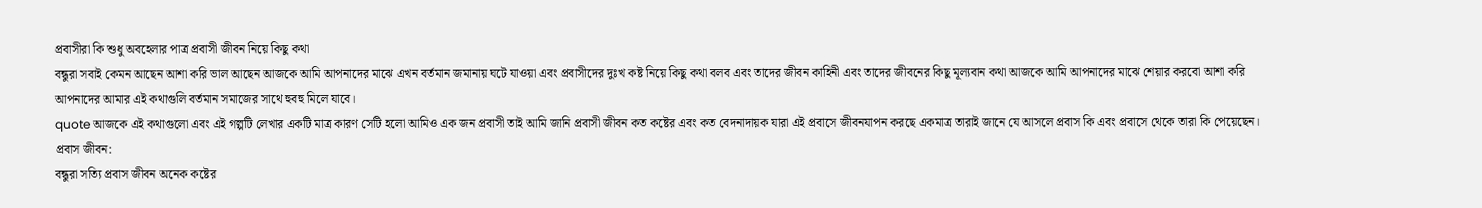প্রবাসীরা কি শুধু অবহেলার পাত্র প্রবাসী জীবন নিয়ে কিছু কথা
বন্ধুরা সবাই কেমন আছেন আশা করি ভাল আছেন আজকে আমি আপনাদের মাঝে এখন বর্তমান জমানায় ঘটে যাওয়া এবং প্রবাসীদের দুঃখ কষ্ট নিয়ে কিছু কথা বলব এবং তাদের জীবন কাহিনী এবং তাদের জীবনের কিছু মূল্যবান কথা আজকে আমি আপনাদের মাঝে শেয়ার করবো আশা করি আপনাদের আমার এই কথাগুলি বর্তমান সমাজের সাথে হুবহু মিলে যাবে।
quote আজকে এই কথাগুলো এবং এই গল্পটি লেখার একটি মাত্র কারণ সেটি হলো আমিও এক জন প্রবাসী তাই আমি জানি প্রবাসী জীবন কত কষ্টের এবং কত বেদনাদায়ক যারা এই প্রবাসে জীবনযাপন করছে একমাত্র তারাই জানে যে আসলে প্রবাস কি এবং প্রবাসে থেকে তারা কি পেয়েছেন।
প্রবাস জীবন:
বন্ধুরা সত্যি প্রবাস জীবন অনেক কষ্টের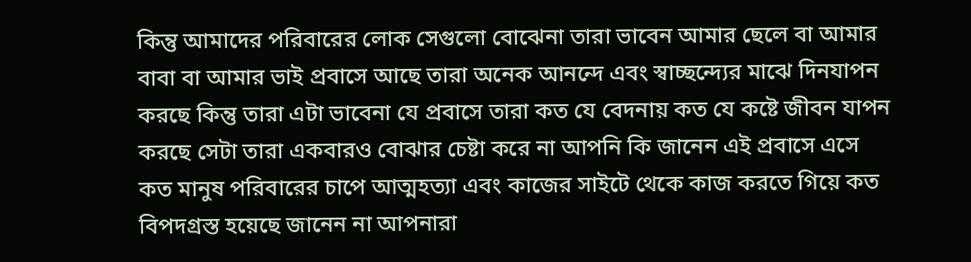কিন্তু আমাদের পরিবারের লোক সেগুলো বোঝেনা তারা ভাবেন আমার ছেলে বা আমার বাবা বা আমার ভাই প্রবাসে আছে তারা অনেক আনন্দে এবং স্বাচ্ছন্দ্যের মাঝে দিনযাপন করছে কিন্তু তারা এটা ভাবেনা যে প্রবাসে তারা কত যে বেদনায় কত যে কষ্টে জীবন যাপন করছে সেটা তারা একবারও বোঝার চেষ্টা করে না আপনি কি জানেন এই প্রবাসে এসে কত মানুষ পরিবারের চাপে আত্মহত্যা এবং কাজের সাইটে থেকে কাজ করতে গিয়ে কত বিপদগ্রস্ত হয়েছে জানেন না আপনারা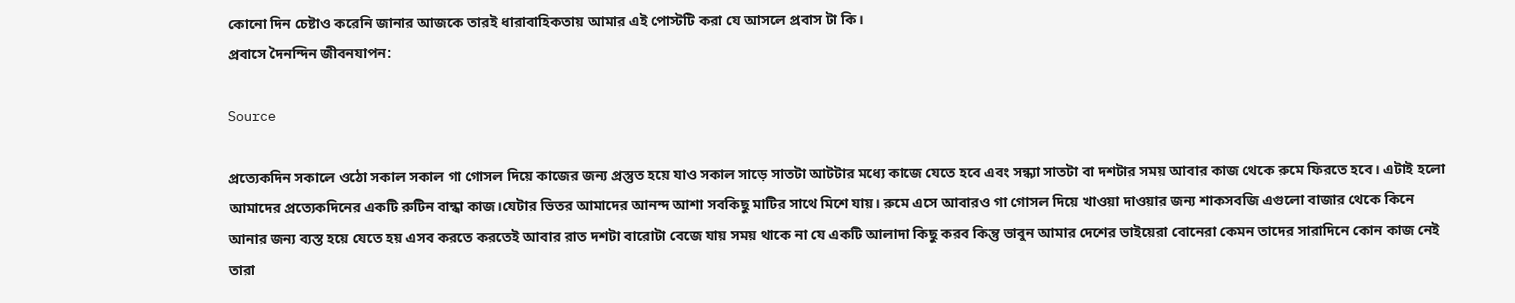কোনো দিন চেষ্টাও করেনি জানার আজকে তারই ধারাবাহিকতায় আমার এই পোস্টটি করা যে আসলে প্রবাস টা কি।
প্রবাসে দৈনন্দিন জীবনযাপন:

Source

প্রত্যেকদিন সকালে ওঠো সকাল সকাল গা গোসল দিয়ে কাজের জন্য প্রস্তুত হয়ে যাও সকাল সাড়ে সাতটা আটটার মধ্যে কাজে যেতে হবে এবং সন্ধ্যা সাতটা বা দশটার সময় আবার কাজ থেকে রুমে ফিরতে হবে। এটাই হলো আমাদের প্রত্যেকদিনের একটি রুটিন বান্ধা কাজ।যেটার ভিতর আমাদের আনন্দ আশা সবকিছু মাটির সাথে মিশে যায়। রুমে এসে আবারও গা গোসল দিয়ে খাওয়া দাওয়ার জন্য শাকসবজি এগুলো বাজার থেকে কিনে আনার জন্য ব্যস্ত হয়ে যেতে হয় এসব করতে করতেই আবার রাত দশটা বারোটা বেজে যায় সময় থাকে না যে একটি আলাদা কিছু করব কিন্তু ভাবুন আমার দেশের ভাইয়েরা বোনেরা কেমন তাদের সারাদিনে কোন কাজ নেই তারা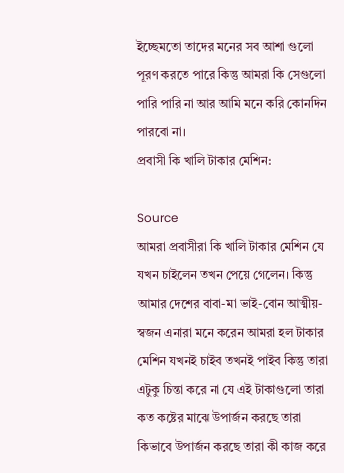ইচ্ছেমতো তাদের মনের সব আশা গুলো পূরণ করতে পারে কিন্তু আমরা কি সেগুলো পারি পারি না আর আমি মনে করি কোনদিন পারবো না।
প্রবাসী কি খালি টাকার মেশিন:

Source
আমরা প্রবাসীরা কি খালি টাকার মেশিন যে যখন চাইলেন তখন পেয়ে গেলেন। কিন্তু আমার দেশের বাবা-মা ভাই-বোন আত্মীয়-স্বজন এনারা মনে করেন আমরা হল টাকার মেশিন যখনই চাইব তখনই পাইব কিন্তু তারা এটুকু চিন্তা করে না যে এই টাকাগুলো তারা কত কষ্টের মাঝে উপার্জন করছে তারা কিভাবে উপার্জন করছে তারা কী কাজ করে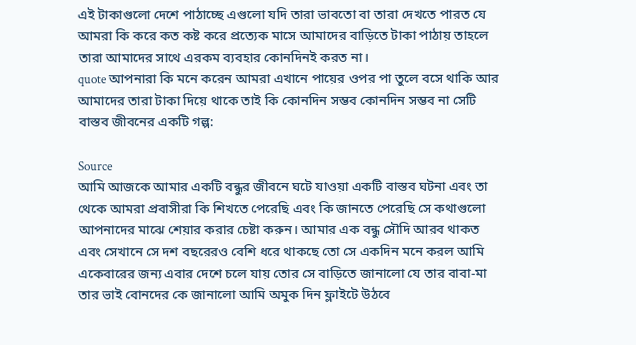এই টাকাগুলো দেশে পাঠাচ্ছে এগুলো যদি তারা ভাবতো বা তারা দেখতে পারত যে আমরা কি করে কত কষ্ট করে প্রত্যেক মাসে আমাদের বাড়িতে টাকা পাঠায় তাহলে তারা আমাদের সাথে এরকম ব্যবহার কোনদিনই করত না।
quote আপনারা কি মনে করেন আমরা এখানে পায়ের ওপর পা তুলে বসে থাকি আর আমাদের তারা টাকা দিয়ে থাকে তাই কি কোনদিন সম্ভব কোনদিন সম্ভব না সেটি
বাস্তব জীবনের একটি গল্প:

Source
আমি আজকে আমার একটি বন্ধুর জীবনে ঘটে যাওয়া একটি বাস্তব ঘটনা এবং তা থেকে আমরা প্রবাসীরা কি শিখতে পেরেছি এবং কি জানতে পেরেছি সে কথাগুলো আপনাদের মাঝে শেয়ার করার চেষ্টা করুন। আমার এক বন্ধু সৌদি আরব থাকত এবং সেখানে সে দশ বছরেরও বেশি ধরে থাকছে তো সে একদিন মনে করল আমি একেবারের জন্য এবার দেশে চলে যায় তোর সে বাড়িতে জানালো যে তার বাবা-মা তার ভাই বোনদের কে জানালো আমি অমুক দিন ফ্লাইটে উঠবে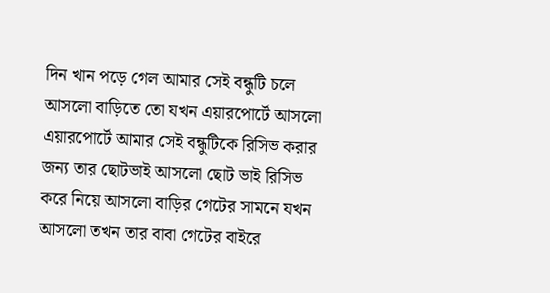দিন খান পড়ে গেল আমার সেই বন্ধুটি চলে আসলো বাড়িতে তো যখন এয়ারপোর্টে আসলো এয়ারপোর্টে আমার সেই বন্ধুটিকে রিসিভ করার জন্য তার ছোটভাই আসলো ছোট ভাই রিসিভ করে নিয়ে আসলো বাড়ির গেটের সামনে যখন আসলো তখন তার বাবা গেটের বাইরে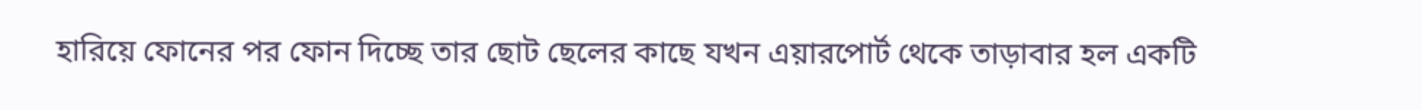হারিয়ে ফোনের পর ফোন দিচ্ছে তার ছোট ছেলের কাছে যখন এয়ারপোর্ট থেকে তাড়াবার হল একটি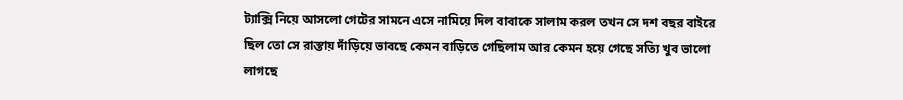ট্যাক্সি নিয়ে আসলো গেটের সামনে এসে নামিয়ে দিল বাবাকে সালাম করল তখন সে দশ বছর বাইরে ছিল তো সে রাস্তায় দাঁড়িয়ে ভাবছে কেমন বাড়িতে গেছিলাম আর কেমন হয়ে গেছে সত্যি খুব ভালো লাগছে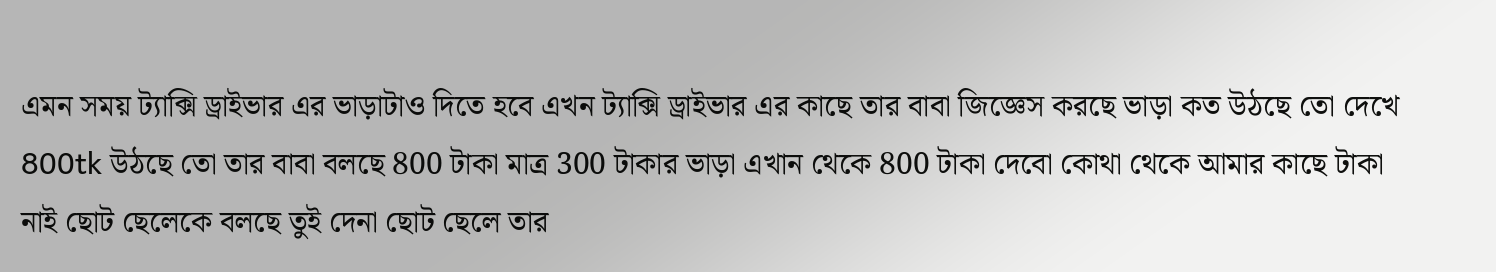এমন সময় ট্যাক্সি ড্রাইভার এর ভাড়াটাও দিতে হবে এখন ট্যাক্সি ড্রাইভার এর কাছে তার বাবা জিজ্ঞেস করছে ভাড়া কত উঠছে তো দেখে 800tk উঠছে তো তার বাবা বলছে 800 টাকা মাত্র 300 টাকার ভাড়া এখান থেকে 800 টাকা দেবো কোথা থেকে আমার কাছে টাকা নাই ছোট ছেলেকে বলছে তুই দেনা ছোট ছেলে তার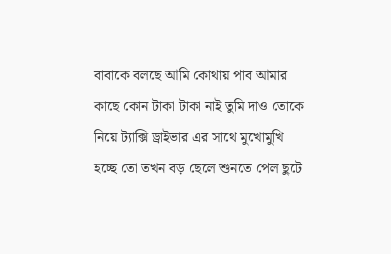বাবাকে বলছে আমি কোথায় পাব আমার কাছে কোন টাকা টাকা নাই তুমি দাও তোকে নিয়ে ট্যাক্সি ড্রাইভার এর সাথে মুখোমুখি হচ্ছে তো তখন বড় ছেলে শুনতে পেল ছুটে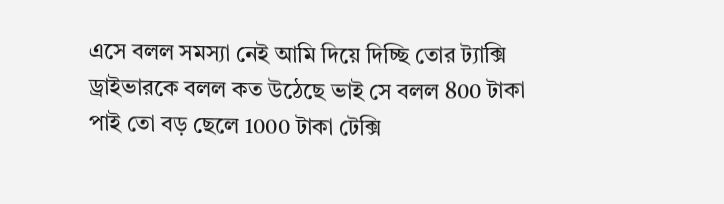এসে বলল সমস্যা নেই আমি দিয়ে দিচ্ছি তোর ট্যাক্সি ড্রাইভারকে বলল কত উঠেছে ভাই সে বলল 800 টাকা পাই তো বড় ছেলে 1000 টাকা টেক্সি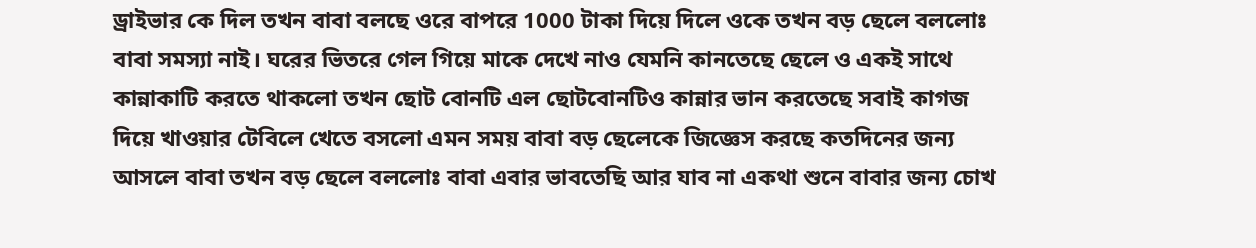ড্রাইভার কে দিল তখন বাবা বলছে ওরে বাপরে 1000 টাকা দিয়ে দিলে ওকে তখন বড় ছেলে বললোঃ বাবা সমস্যা নাই। ঘরের ভিতরে গেল গিয়ে মাকে দেখে নাও যেমনি কানতেছে ছেলে ও একই সাথে কান্নাকাটি করতে থাকলো তখন ছোট বোনটি এল ছোটবোনটিও কান্নার ভান করতেছে সবাই কাগজ দিয়ে খাওয়ার টেবিলে খেতে বসলো এমন সময় বাবা বড় ছেলেকে জিজ্ঞেস করছে কতদিনের জন্য আসলে বাবা তখন বড় ছেলে বললোঃ বাবা এবার ভাবতেছি আর যাব না একথা শুনে বাবার জন্য চোখ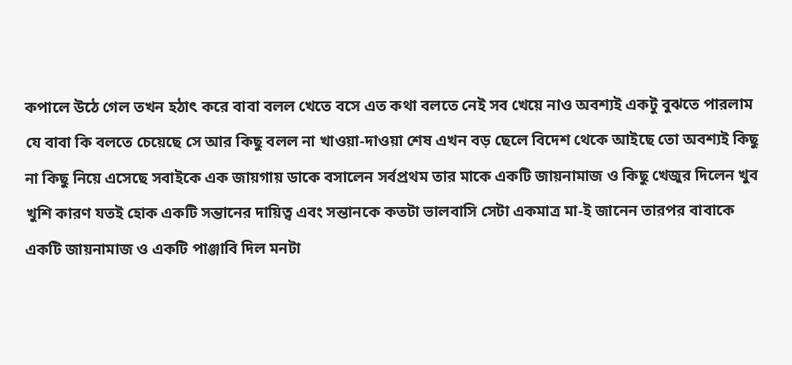কপালে উঠে গেল তখন হঠাৎ করে বাবা বলল খেতে বসে এত কথা বলতে নেই সব খেয়ে নাও অবশ্যই একটু বুঝতে পারলাম যে বাবা কি বলতে চেয়েছে সে আর কিছু বলল না খাওয়া-দাওয়া শেষ এখন বড় ছেলে বিদেশ থেকে আইছে তো অবশ্যই কিছু না কিছু নিয়ে এসেছে সবাইকে এক জায়গায় ডাকে বসালেন সর্বপ্রথম তার মাকে একটি জায়নামাজ ও কিছু খেজুর দিলেন খুব খুশি কারণ যতই হোক একটি সন্তানের দায়িত্ব এবং সন্তানকে কতটা ভালবাসি সেটা একমাত্র মা-ই জানেন তারপর বাবাকে একটি জায়নামাজ ও একটি পাঞ্জাবি দিল মনটা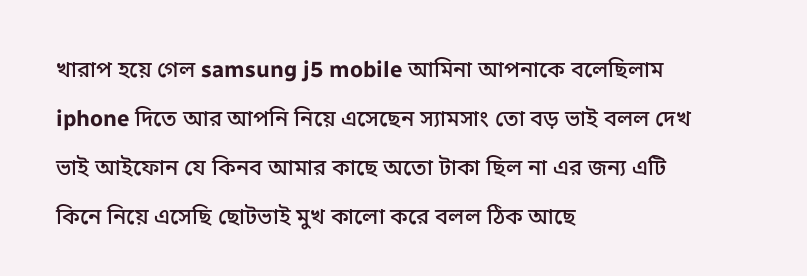খারাপ হয়ে গেল samsung j5 mobile আমিনা আপনাকে বলেছিলাম iphone দিতে আর আপনি নিয়ে এসেছেন স্যামসাং তো বড় ভাই বলল দেখ ভাই আইফোন যে কিনব আমার কাছে অতো টাকা ছিল না এর জন্য এটি কিনে নিয়ে এসেছি ছোটভাই মুখ কালো করে বলল ঠিক আছে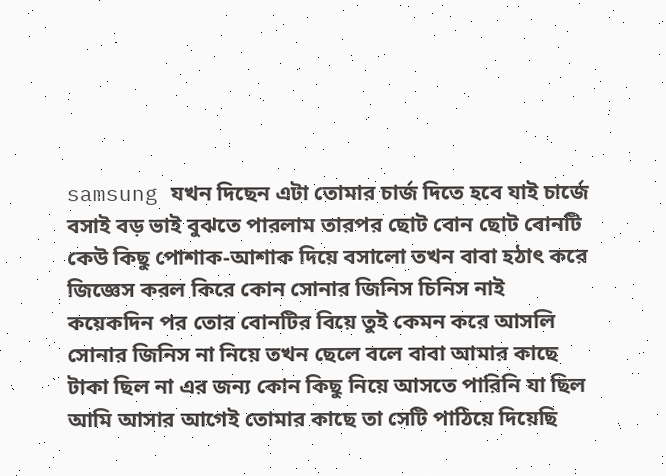samsung যখন দিছেন এটা তোমার চার্জ দিতে হবে যাই চার্জে বসাই বড় ভাই বুঝতে পারলাম তারপর ছোট বোন ছোট বোনটি কেউ কিছু পোশাক-আশাক দিয়ে বসালো তখন বাবা হঠাৎ করে জিজ্ঞেস করল কিরে কোন সোনার জিনিস চিনিস নাই কয়েকদিন পর তোর বোনটির বিয়ে তুই কেমন করে আসলি সোনার জিনিস না নিয়ে তখন ছেলে বলে বাবা আমার কাছে টাকা ছিল না এর জন্য কোন কিছু নিয়ে আসতে পারিনি যা ছিল আমি আসার আগেই তোমার কাছে তা সেটি পাঠিয়ে দিয়েছি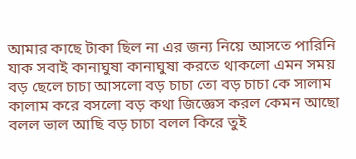আমার কাছে টাকা ছিল না এর জন্য নিয়ে আসতে পারিনি যাক সবাই কানাঘুষা কানাঘুষা করতে থাকলো এমন সময় বড় ছেলে চাচা আসলো বড় চাচা তো বড় চাচা কে সালাম কালাম করে বসলো বড় কথা জিজ্ঞেস করল কেমন আছো বলল ভাল আছি বড় চাচা বলল কিরে তুই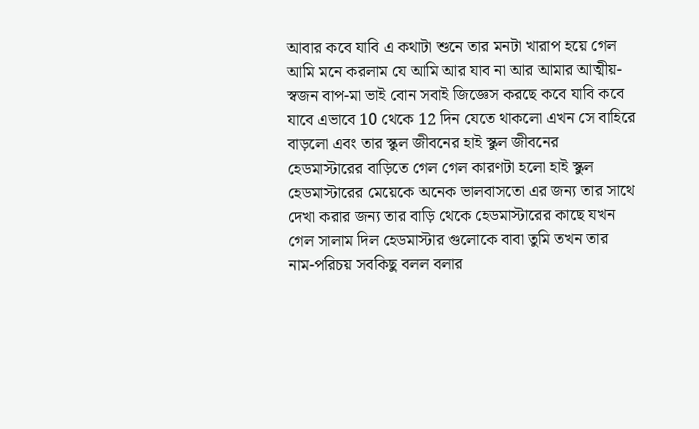আবার কবে যাবি এ কথাটা শুনে তার মনটা খারাপ হয়ে গেল আমি মনে করলাম যে আমি আর যাব না আর আমার আত্মীয়-স্বজন বাপ-মা ভাই বোন সবাই জিজ্ঞেস করছে কবে যাবি কবে যাবে এভাবে 10 থেকে 12 দিন যেতে থাকলো এখন সে বাহিরে বাড়লো এবং তার স্কুল জীবনের হাই স্কুল জীবনের হেডমাস্টারের বাড়িতে গেল গেল কারণটা হলো হাই স্কুল হেডমাস্টারের মেয়েকে অনেক ভালবাসতো এর জন্য তার সাথে দেখা করার জন্য তার বাড়ি থেকে হেডমাস্টারের কাছে যখন গেল সালাম দিল হেডমাস্টার গুলোকে বাবা তুমি তখন তার নাম-পরিচয় সবকিছু বলল বলার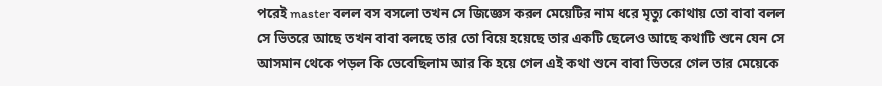পরেই master বলল বস বসলো তখন সে জিজ্ঞেস করল মেয়েটির নাম ধরে মৃত্যু কোথায় তো বাবা বলল সে ভিতরে আছে তখন বাবা বলছে তার তো বিয়ে হয়েছে তার একটি ছেলেও আছে কথাটি শুনে যেন সে আসমান থেকে পড়ল কি ভেবেছিলাম আর কি হয়ে গেল এই কথা শুনে বাবা ভিতরে গেল তার মেয়েকে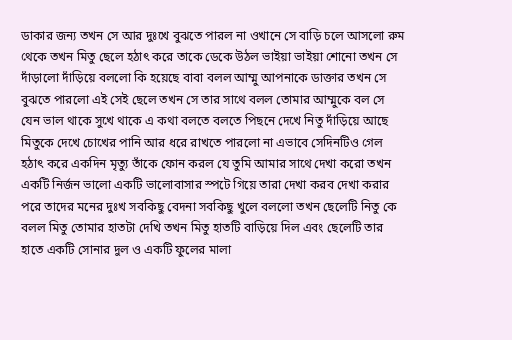ডাকার জন্য তখন সে আর দুঃখে বুঝতে পারল না ওখানে সে বাড়ি চলে আসলো রুম থেকে তখন মিতু ছেলে হঠাৎ করে তাকে ডেকে উঠল ভাইয়া ভাইয়া শোনো তখন সে দাঁড়ালো দাঁড়িয়ে বললো কি হয়েছে বাবা বলল আম্মু আপনাকে ডাক্তার তখন সে বুঝতে পারলো এই সেই ছেলে তখন সে তার সাথে বলল তোমার আম্মুকে বল সে যেন ভাল থাকে সুখে থাকে এ কথা বলতে বলতে পিছনে দেখে নিতু দাঁড়িয়ে আছে মিতুকে দেখে চোখের পানি আর ধরে রাখতে পারলো না এভাবে সেদিনটিও গেল হঠাৎ করে একদিন মৃত্যু তাঁকে ফোন করল যে তুমি আমার সাথে দেখা করো তখন একটি নির্জন ভালো একটি ভালোবাসার স্পটে গিয়ে তারা দেখা করব দেখা করার পরে তাদের মনের দুঃখ সবকিছু বেদনা সবকিছু খুলে বললো তখন ছেলেটি নিতু কে বলল মিতু তোমার হাতটা দেখি তখন মিতু হাতটি বাড়িয়ে দিল এবং ছেলেটি তার হাতে একটি সোনার দুল ও একটি ফুলের মালা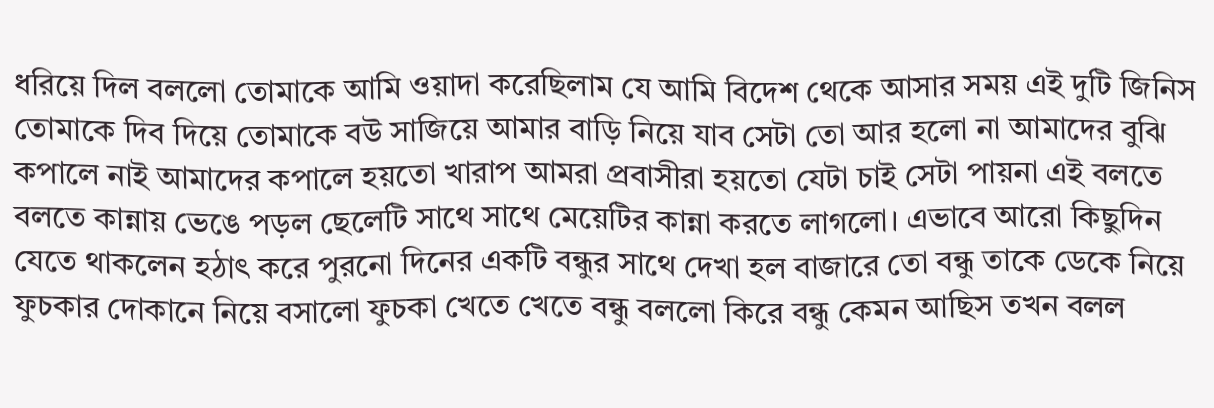ধরিয়ে দিল বললো তোমাকে আমি ওয়াদা করেছিলাম যে আমি বিদেশ থেকে আসার সময় এই দুটি জিনিস তোমাকে দিব দিয়ে তোমাকে বউ সাজিয়ে আমার বাড়ি নিয়ে যাব সেটা তো আর হলো না আমাদের বুঝি কপালে নাই আমাদের কপালে হয়তো খারাপ আমরা প্রবাসীরা হয়তো যেটা চাই সেটা পায়না এই বলতে বলতে কান্নায় ভেঙে পড়ল ছেলেটি সাথে সাথে মেয়েটির কান্না করতে লাগলো। এভাবে আরো কিছুদিন যেতে থাকলেন হঠাৎ করে পুরনো দিনের একটি বন্ধুর সাথে দেখা হল বাজারে তো বন্ধু তাকে ডেকে নিয়ে ফুচকার দোকানে নিয়ে বসালো ফুচকা খেতে খেতে বন্ধু বললো কিরে বন্ধু কেমন আছিস তখন বলল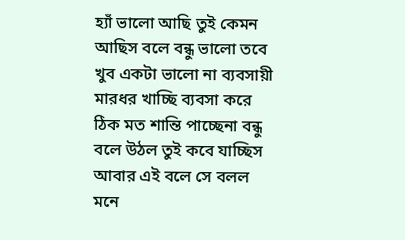হ্যাঁ ভালো আছি তুই কেমন আছিস বলে বন্ধু ভালো তবে খুব একটা ভালো না ব্যবসায়ী মারধর খাচ্ছি ব্যবসা করে ঠিক মত শান্তি পাচ্ছেনা বন্ধু বলে উঠল তুই কবে যাচ্ছিস আবার এই বলে সে বলল মনে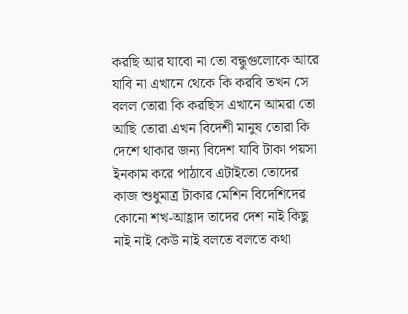করছি আর যাবো না তো বন্ধুগুলোকে আরে যাবি না এখানে থেকে কি করবি তখন সে বলল তোরা কি করছিস এখানে আমরা তো আছি তোরা এখন বিদেশী মানুষ তোরা কি দেশে থাকার জন্য বিদেশ যাবি টাকা পয়সা ইনকাম করে পাঠাবে এটাইতো তোদের কাজ শুধুমাত্র টাকার মেশিন বিদেশিদের কোনো শখ-আহ্লাদ তাদের দেশ নাই কিছু নাই নাই কেউ নাই বলতে বলতে কথা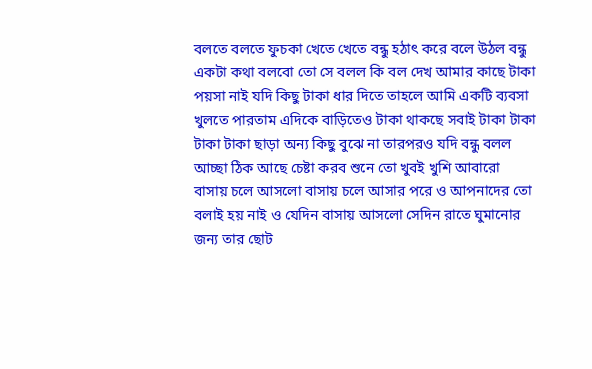বলতে বলতে ফুচকা খেতে খেতে বন্ধু হঠাৎ করে বলে উঠল বন্ধু একটা কথা বলবো তো সে বলল কি বল দেখ আমার কাছে টাকা পয়সা নাই যদি কিছু টাকা ধার দিতে তাহলে আমি একটি ব্যবসা খুলতে পারতাম এদিকে বাড়িতেও টাকা থাকছে সবাই টাকা টাকা টাকা টাকা ছাড়া অন্য কিছু বুঝে না তারপরও যদি বন্ধু বলল আচ্ছা ঠিক আছে চেষ্টা করব শুনে তো খুবই খুশি আবারো বাসায় চলে আসলো বাসায় চলে আসার পরে ও আপনাদের তো বলাই হয় নাই ও যেদিন বাসায় আসলো সেদিন রাতে ঘুমানোর জন্য তার ছোট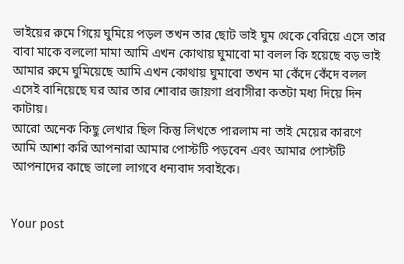ভাইয়ের রুমে গিয়ে ঘুমিয়ে পড়ল তখন তার ছোট ভাই ঘুম থেকে বেরিয়ে এসে তার বাবা মাকে বললো মামা আমি এখন কোথায় ঘুমাবো মা বলল কি হয়েছে বড় ভাই আমার রুমে ঘুমিয়েছে আমি এখন কোথায় ঘুমাবো তখন মা কেঁদে কেঁদে বলল এসেই বানিয়েছে ঘর আর তার শোবার জায়গা প্রবাসীরা কতটা মধ্য দিয়ে দিন কাটায়।
আরো অনেক কিছু লেখার ছিল কিন্তু লিখতে পারলাম না তাই মেয়ের কারণে আমি আশা করি আপনারা আমার পোস্টটি পড়বেন এবং আমার পোস্টটি আপনাদের কাছে ভালো লাগবে ধন্যবাদ সবাইকে।


Your post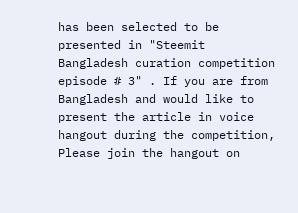has been selected to be presented in "Steemit Bangladesh curation competition episode # 3" . If you are from Bangladesh and would like to present the article in voice hangout during the competition, Please join the hangout on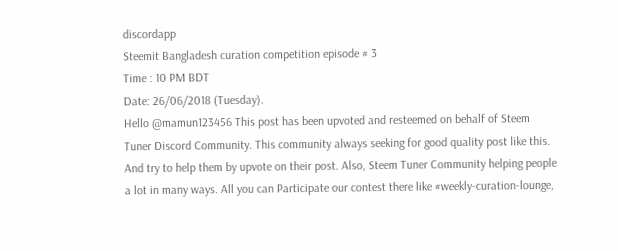discordapp
Steemit Bangladesh curation competition episode # 3
Time : 10 PM BDT
Date: 26/06/2018 (Tuesday).
Hello @mamun123456 This post has been upvoted and resteemed on behalf of Steem Tuner Discord Community. This community always seeking for good quality post like this. And try to help them by upvote on their post. Also, Steem Tuner Community helping people a lot in many ways. All you can Participate our contest there like #weekly-curation-lounge,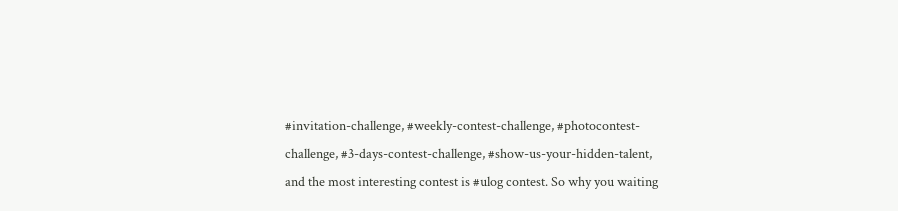#invitation-challenge, #weekly-contest-challenge, #photocontest-challenge, #3-days-contest-challenge, #show-us-your-hidden-talent, and the most interesting contest is #ulog contest. So why you waiting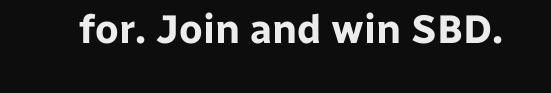for. Join and win SBD.